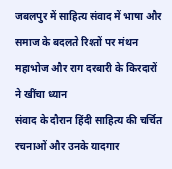जबलपुर में साहित्य संवाद में भाषा और समाज के बदलते रिश्तों पर मंथन महाभोज और राग दरबारी के किरदारों ने खींचा ध्यान
संवाद के दौरान हिंदी साहित्य की चर्चित रचनाओं और उनके यादगार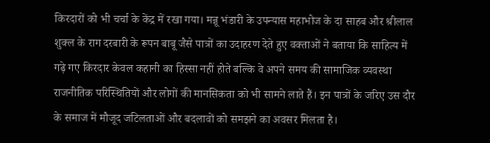किरदारों को भी चर्चा के केंद्र में रखा गया। मन्नू भंडारी के उपन्यास महाभोज के दा साहब और श्रीलाल शुक्ल के राग दरबारी के रूपन बाबू जैसे पात्रों का उदाहरण देते हुए वक्ताओं ने बताया कि साहित्य में गढ़े गए किरदार केवल कहानी का हिस्सा नहीं होते बल्कि वे अपने समय की सामाजिक व्यवस्था राजनीतिक परिस्थितियों और लोगों की मानसिकता को भी सामने लाते हैं। इन पात्रों के जरिए उस दौर के समाज में मौजूद जटिलताओं और बदलावों को समझने का अवसर मिलता है।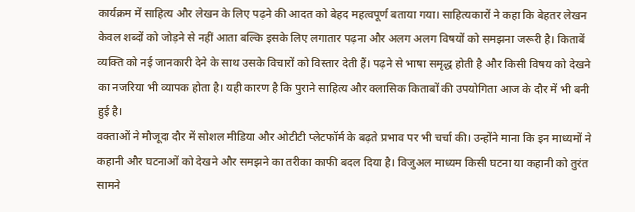कार्यक्रम में साहित्य और लेखन के लिए पढ़ने की आदत को बेहद महत्वपूर्ण बताया गया। साहित्यकारों ने कहा कि बेहतर लेखन केवल शब्दों को जोड़ने से नहीं आता बल्कि इसके लिए लगातार पढ़ना और अलग अलग विषयों को समझना जरूरी है। किताबें व्यक्ति को नई जानकारी देने के साथ उसके विचारों को विस्तार देती हैं। पढ़ने से भाषा समृद्ध होती है और किसी विषय को देखने का नजरिया भी व्यापक होता है। यही कारण है कि पुराने साहित्य और क्लासिक किताबों की उपयोगिता आज के दौर में भी बनी हुई है।
वक्ताओं ने मौजूदा दौर में सोशल मीडिया और ओटीटी प्लेटफॉर्म के बढ़ते प्रभाव पर भी चर्चा की। उन्होंने माना कि इन माध्यमों ने कहानी और घटनाओं को देखने और समझने का तरीका काफी बदल दिया है। विजुअल माध्यम किसी घटना या कहानी को तुरंत सामने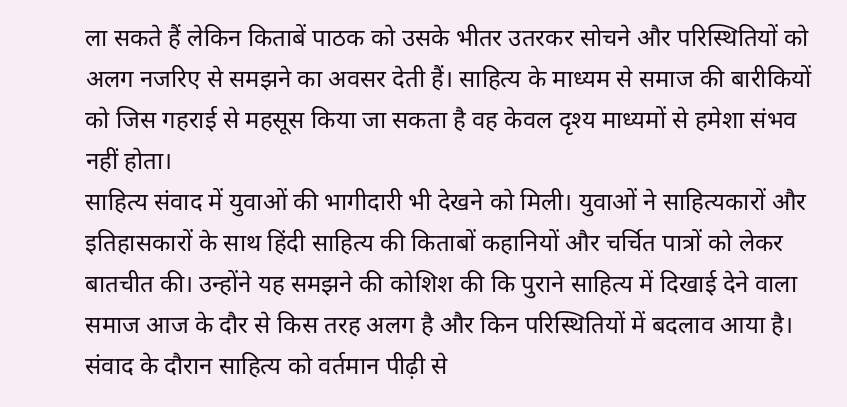ला सकते हैं लेकिन किताबें पाठक को उसके भीतर उतरकर सोचने और परिस्थितियों को अलग नजरिए से समझने का अवसर देती हैं। साहित्य के माध्यम से समाज की बारीकियों को जिस गहराई से महसूस किया जा सकता है वह केवल दृश्य माध्यमों से हमेशा संभव नहीं होता।
साहित्य संवाद में युवाओं की भागीदारी भी देखने को मिली। युवाओं ने साहित्यकारों और इतिहासकारों के साथ हिंदी साहित्य की किताबों कहानियों और चर्चित पात्रों को लेकर बातचीत की। उन्होंने यह समझने की कोशिश की कि पुराने साहित्य में दिखाई देने वाला समाज आज के दौर से किस तरह अलग है और किन परिस्थितियों में बदलाव आया है। संवाद के दौरान साहित्य को वर्तमान पीढ़ी से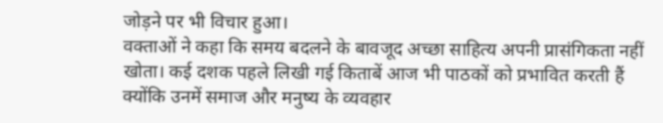जोड़ने पर भी विचार हुआ।
वक्ताओं ने कहा कि समय बदलने के बावजूद अच्छा साहित्य अपनी प्रासंगिकता नहीं खोता। कई दशक पहले लिखी गई किताबें आज भी पाठकों को प्रभावित करती हैं क्योंकि उनमें समाज और मनुष्य के व्यवहार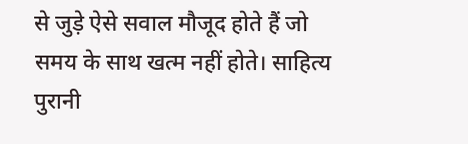से जुड़े ऐसे सवाल मौजूद होते हैं जो समय के साथ खत्म नहीं होते। साहित्य पुरानी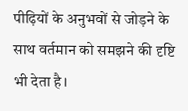पीढ़ियों के अनुभवों से जोड़ने के साथ वर्तमान को समझने की दृष्टि भी देता है।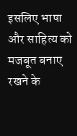इसलिए भाषा और साहित्य को मजबूत बनाए रखने के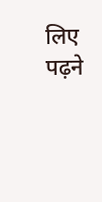लिए पढ़ने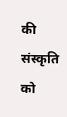की संस्कृति को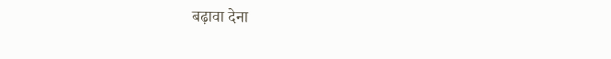बढ़ावा देना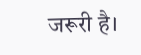जरूरी है।